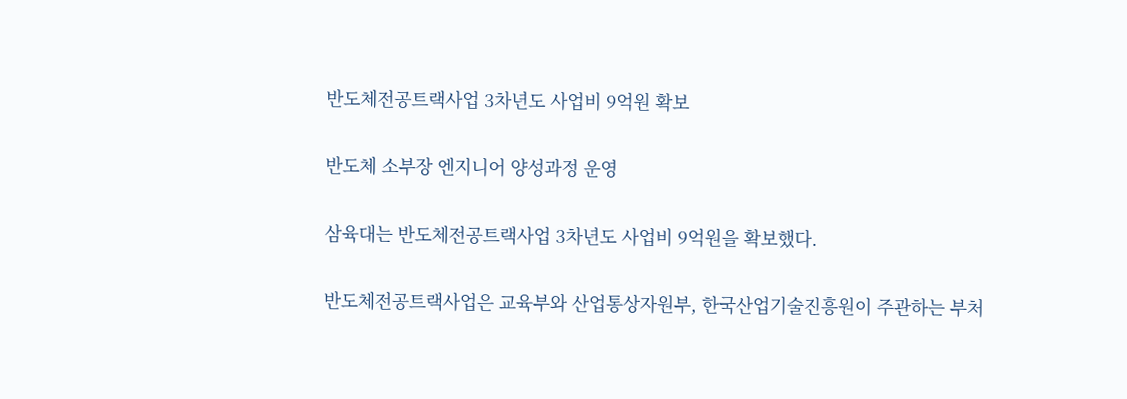반도체전공트랙사업 3차년도 사업비 9억원 확보

반도체 소부장 엔지니어 양성과정 운영

삼육대는 반도체전공트랙사업 3차년도 사업비 9억원을 확보했다.

반도체전공트랙사업은 교육부와 산업통상자원부, 한국산업기술진흥원이 주관하는 부처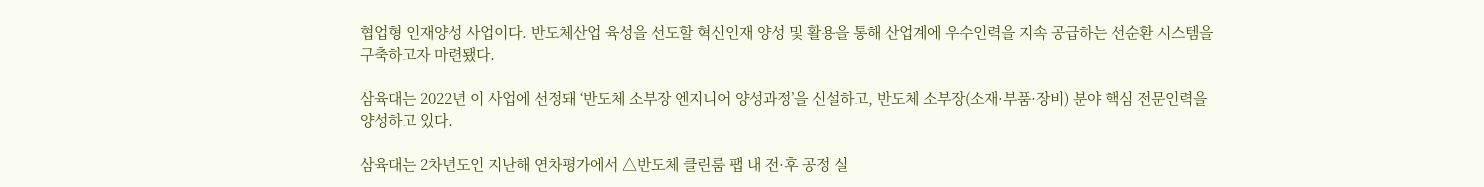협업형 인재양성 사업이다. 반도체산업 육성을 선도할 혁신인재 양성 및 활용을 통해 산업계에 우수인력을 지속 공급하는 선순환 시스템을 구축하고자 마련됐다.

삼육대는 2022년 이 사업에 선정돼 ‘반도체 소부장 엔지니어 양성과정’을 신설하고, 반도체 소부장(소재·부품·장비) 분야 핵심 전문인력을 양성하고 있다.

삼육대는 2차년도인 지난해 연차평가에서 △반도체 클린룸 팹 내 전·후 공정 실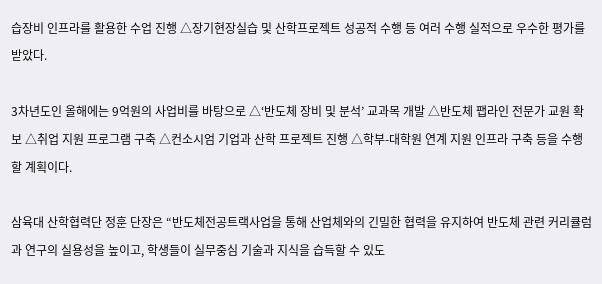습장비 인프라를 활용한 수업 진행 △장기현장실습 및 산학프로젝트 성공적 수행 등 여러 수행 실적으로 우수한 평가를 받았다.

3차년도인 올해에는 9억원의 사업비를 바탕으로 △‘반도체 장비 및 분석’ 교과목 개발 △반도체 팹라인 전문가 교원 확보 △취업 지원 프로그램 구축 △컨소시엄 기업과 산학 프로젝트 진행 △학부-대학원 연계 지원 인프라 구축 등을 수행할 계획이다.

삼육대 산학협력단 정훈 단장은 “반도체전공트랙사업을 통해 산업체와의 긴밀한 협력을 유지하여 반도체 관련 커리큘럼과 연구의 실용성을 높이고, 학생들이 실무중심 기술과 지식을 습득할 수 있도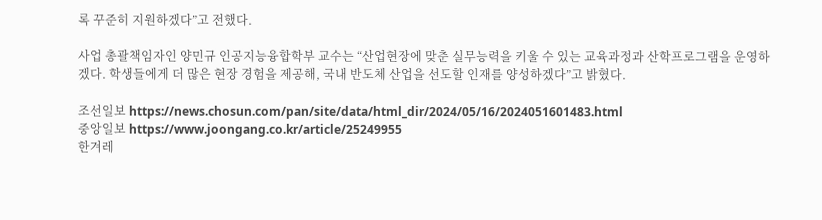록 꾸준히 지원하겠다”고 전했다.

사업 총괄책임자인 양민규 인공지능융합학부 교수는 “산업현장에 맞춘 실무능력을 키울 수 있는 교육과정과 산학프로그램을 운영하겠다. 학생들에게 더 많은 현장 경험을 제공해, 국내 반도체 산업을 선도할 인재를 양성하겠다”고 밝혔다.

조선일보 https://news.chosun.com/pan/site/data/html_dir/2024/05/16/2024051601483.html
중앙일보 https://www.joongang.co.kr/article/25249955
한겨레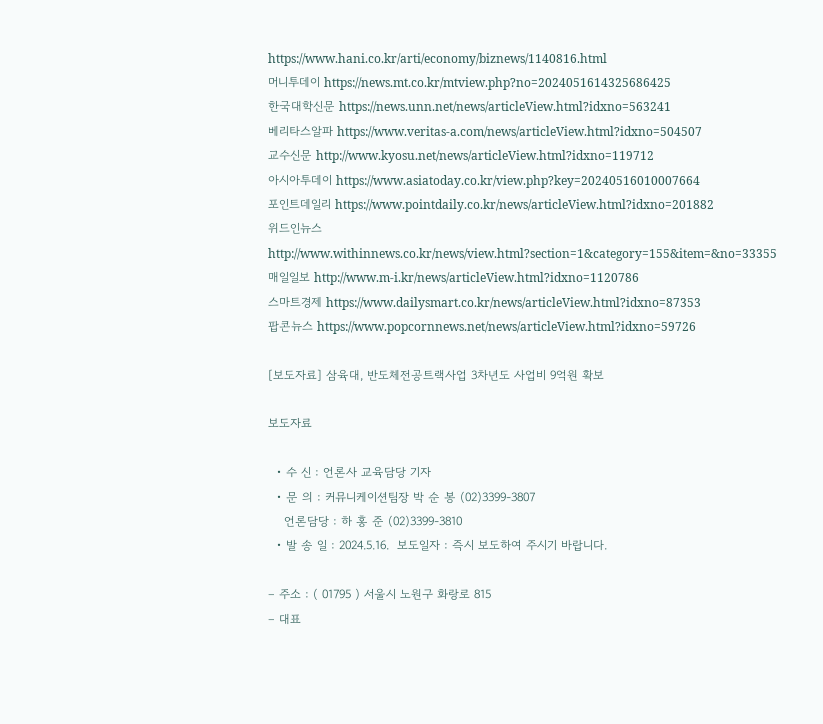https://www.hani.co.kr/arti/economy/biznews/1140816.html
머니투데이 https://news.mt.co.kr/mtview.php?no=2024051614325686425
한국대학신문 https://news.unn.net/news/articleView.html?idxno=563241
베리타스알파 https://www.veritas-a.com/news/articleView.html?idxno=504507
교수신문 http://www.kyosu.net/news/articleView.html?idxno=119712
아시아투데이 https://www.asiatoday.co.kr/view.php?key=20240516010007664
포인트데일리 https://www.pointdaily.co.kr/news/articleView.html?idxno=201882
위드인뉴스 http://www.withinnews.co.kr/news/view.html?section=1&category=155&item=&no=33355
매일일보 http://www.m-i.kr/news/articleView.html?idxno=1120786
스마트경제 https://www.dailysmart.co.kr/news/articleView.html?idxno=87353
팝콘뉴스 https://www.popcornnews.net/news/articleView.html?idxno=59726

[보도자료] 삼육대, 반도체전공트랙사업 3차년도 사업비 9억원 확보

보도자료

  • 수 신 : 언론사 교육담당 기자
  • 문 의 : 커뮤니케이션팀장 박 순 봉 (02)3399-3807
    언론담당 : 하 홍 준 (02)3399-3810
  • 발 송 일 : 2024.5.16.  보도일자 : 즉시 보도하여 주시기 바랍니다.

– 주소 : ( 01795 ) 서울시 노원구 화랑로 815
– 대표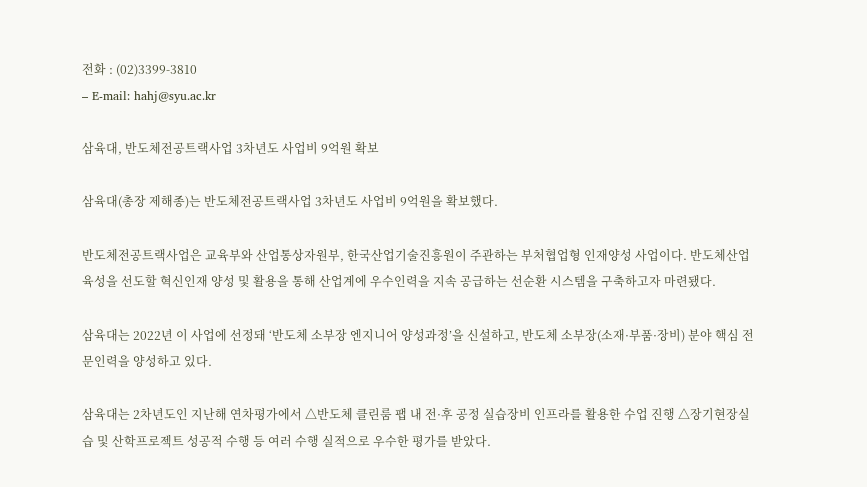전화 : (02)3399-3810
– E-mail: hahj@syu.ac.kr

삼육대, 반도체전공트랙사업 3차년도 사업비 9억원 확보

삼육대(총장 제해종)는 반도체전공트랙사업 3차년도 사업비 9억원을 확보했다.

반도체전공트랙사업은 교육부와 산업통상자원부, 한국산업기술진흥원이 주관하는 부처협업형 인재양성 사업이다. 반도체산업 육성을 선도할 혁신인재 양성 및 활용을 통해 산업계에 우수인력을 지속 공급하는 선순환 시스템을 구축하고자 마련됐다.

삼육대는 2022년 이 사업에 선정돼 ‘반도체 소부장 엔지니어 양성과정’을 신설하고, 반도체 소부장(소재·부품·장비) 분야 핵심 전문인력을 양성하고 있다.

삼육대는 2차년도인 지난해 연차평가에서 △반도체 클린룸 팹 내 전·후 공정 실습장비 인프라를 활용한 수업 진행 △장기현장실습 및 산학프로젝트 성공적 수행 등 여러 수행 실적으로 우수한 평가를 받았다.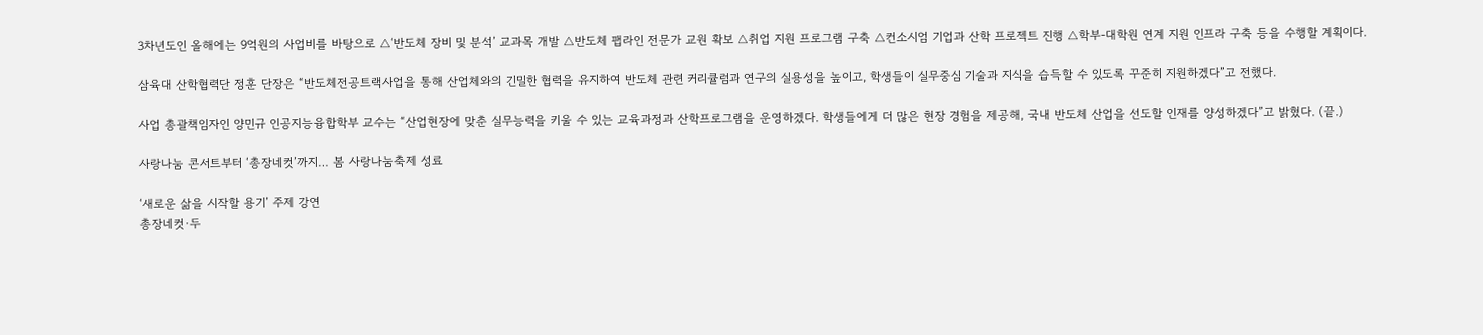3차년도인 올해에는 9억원의 사업비를 바탕으로 △‘반도체 장비 및 분석’ 교과목 개발 △반도체 팹라인 전문가 교원 확보 △취업 지원 프로그램 구축 △컨소시엄 기업과 산학 프로젝트 진행 △학부-대학원 연계 지원 인프라 구축 등을 수행할 계획이다.

삼육대 산학협력단 정훈 단장은 “반도체전공트랙사업을 통해 산업체와의 긴밀한 협력을 유지하여 반도체 관련 커리큘럼과 연구의 실용성을 높이고, 학생들이 실무중심 기술과 지식을 습득할 수 있도록 꾸준히 지원하겠다”고 전했다.

사업 총괄책임자인 양민규 인공지능융합학부 교수는 “산업현장에 맞춘 실무능력을 키울 수 있는 교육과정과 산학프로그램을 운영하겠다. 학생들에게 더 많은 현장 경험을 제공해, 국내 반도체 산업을 선도할 인재를 양성하겠다”고 밝혔다. (끝.)

사랑나눔 콘서트부터 ‘총장네컷’까지… 봄 사랑나눔축제 성료

‘새로운 삶을 시작할 용기’ 주제 강연
총장네컷·두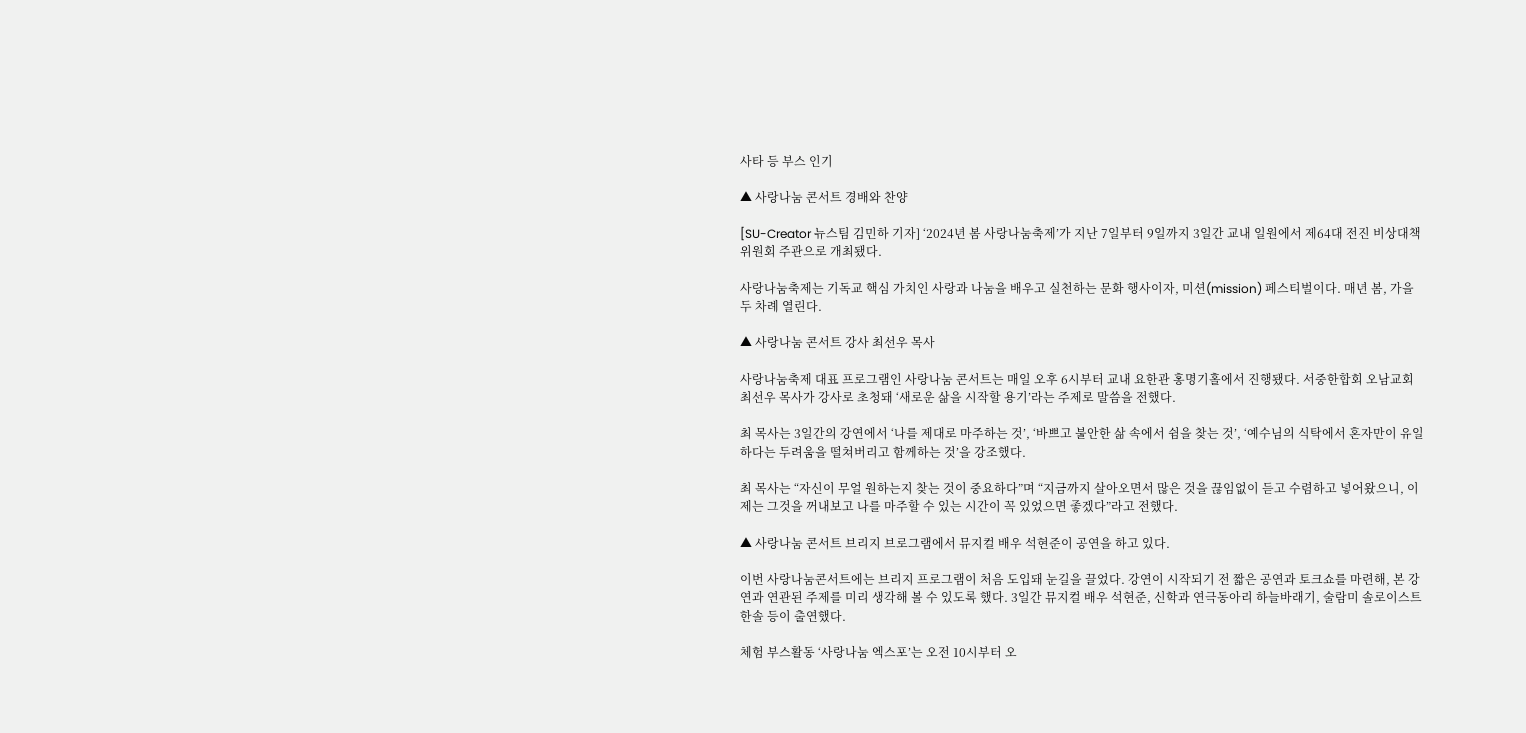사타 등 부스 인기

▲ 사랑나눔 콘서트 경배와 찬양

[SU-Creator 뉴스팀 김민하 기자] ‘2024년 봄 사랑나눔축제’가 지난 7일부터 9일까지 3일간 교내 일원에서 제64대 전진 비상대책위원회 주관으로 개최됐다.

사랑나눔축제는 기독교 핵심 가치인 사랑과 나눔을 배우고 실천하는 문화 행사이자, 미션(mission) 페스티벌이다. 매년 봄, 가을 두 차례 열린다.

▲ 사랑나눔 콘서트 강사 최선우 목사

사랑나눔축제 대표 프로그램인 사랑나눔 콘서트는 매일 오후 6시부터 교내 요한관 홍명기홀에서 진행됐다. 서중한합회 오남교회 최선우 목사가 강사로 초청돼 ‘새로운 삶을 시작할 용기’라는 주제로 말씀을 전했다.

최 목사는 3일간의 강연에서 ‘나를 제대로 마주하는 것’, ‘바쁘고 불안한 삶 속에서 쉼을 찾는 것’, ‘예수님의 식탁에서 혼자만이 유일하다는 두려움을 떨쳐버리고 함께하는 것’을 강조했다.

최 목사는 “자신이 무얼 원하는지 찾는 것이 중요하다”며 “지금까지 살아오면서 많은 것을 끊임없이 듣고 수렴하고 넣어왔으니, 이제는 그것을 꺼내보고 나를 마주할 수 있는 시간이 꼭 있었으면 좋겠다”라고 전했다.

▲ 사랑나눔 콘서트 브리지 브로그램에서 뮤지컬 배우 석현준이 공연을 하고 있다.

이번 사랑나눔콘서트에는 브리지 프로그램이 처음 도입돼 눈길을 끌었다. 강연이 시작되기 전 짧은 공연과 토크쇼를 마련해, 본 강연과 연관된 주제를 미리 생각해 볼 수 있도록 했다. 3일간 뮤지컬 배우 석현준, 신학과 연극동아리 하늘바래기, 술람미 솔로이스트 한솔 등이 출연했다.

체험 부스활동 ‘사랑나눔 엑스포’는 오전 10시부터 오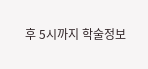후 5시까지 학술정보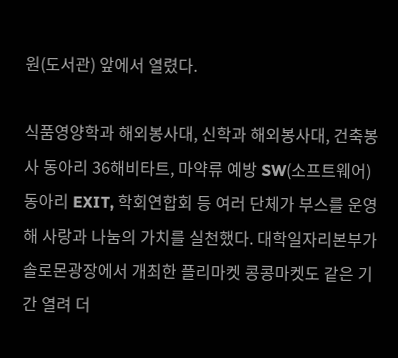원(도서관) 앞에서 열렸다.

식품영양학과 해외봉사대, 신학과 해외봉사대, 건축봉사 동아리 36해비타트, 마약류 예방 SW(소프트웨어) 동아리 EXIT, 학회연합회 등 여러 단체가 부스를 운영해 사랑과 나눔의 가치를 실천했다. 대학일자리본부가 솔로몬광장에서 개최한 플리마켓 콩콩마켓도 같은 기간 열려 더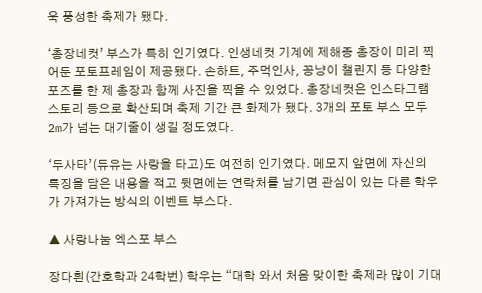욱 풍성한 축제가 됐다.

‘총장네컷’ 부스가 특히 인기였다. 인생네컷 기계에 제해종 총장이 미리 찍어둔 포토프레임이 제공됐다. 손하트, 주먹인사, 꽁냥이 챌린지 등 다양한 포즈를 한 제 총장과 함께 사진을 찍을 수 있었다. 총장네컷은 인스타그램 스토리 등으로 확산되며 축제 기간 큰 화제가 됐다. 3개의 포토 부스 모두 2m가 넘는 대기줄이 생길 정도였다.

‘두사타’(듀유는 사랑을 타고)도 여전히 인기였다. 메모지 앞면에 자신의 특징을 담은 내용을 적고 뒷면에는 연락처를 남기면 관심이 있는 다른 학우가 가져가는 방식의 이벤트 부스다.

▲ 사랑나눔 엑스포 부스

장다흰(간호학과 24학번) 학우는 “대학 와서 처음 맞이한 축제라 많이 기대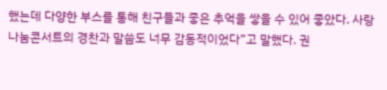했는데 다양한 부스를 통해 친구들과 좋은 추억을 쌓을 수 있어 좋았다. 사랑나눔콘서트의 경찬과 말씀도 너무 감동적이었다”고 말했다. 권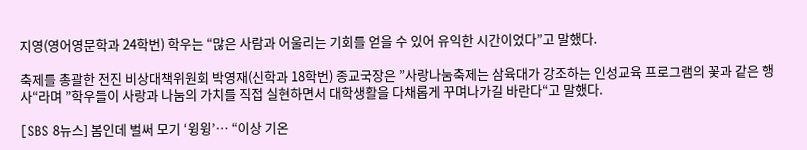지영(영어영문학과 24학번) 학우는 “많은 사람과 어울리는 기회를 얻을 수 있어 유익한 시간이었다”고 말했다.

축제를 총괄한 전진 비상대책위원회 박영재(신학과 18학번) 종교국장은 ”사랑나눔축제는 삼육대가 강조하는 인성교육 프로그램의 꽃과 같은 행사“라며 ”학우들이 사랑과 나눔의 가치를 직접 실현하면서 대학생활을 다채롭게 꾸며나가길 바란다“고 말했다.

[SBS 8뉴스] 봄인데 벌써 모기 ‘윙윙’… “이상 기온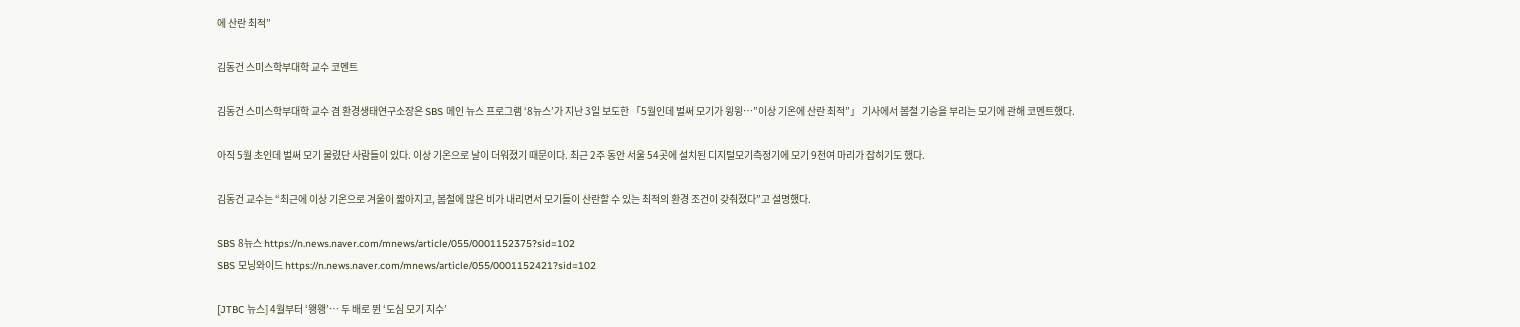에 산란 최적”

김동건 스미스학부대학 교수 코멘트

김동건 스미스학부대학 교수 겸 환경생태연구소장은 SBS 메인 뉴스 프로그램 ‘8뉴스’가 지난 3일 보도한 「5월인데 벌써 모기가 윙윙…”이상 기온에 산란 최적”」 기사에서 봄철 기승을 부리는 모기에 관해 코멘트했다.

아직 5월 초인데 벌써 모기 물렸단 사람들이 있다. 이상 기온으로 날이 더워졌기 때문이다. 최근 2주 동안 서울 54곳에 설치된 디지털모기측정기에 모기 9천여 마리가 잡히기도 했다.

김동건 교수는 “최근에 이상 기온으로 겨울이 짧아지고, 봄철에 많은 비가 내리면서 모기들이 산란할 수 있는 최적의 환경 조건이 갖춰졌다”고 설명했다.

SBS 8뉴스 https://n.news.naver.com/mnews/article/055/0001152375?sid=102
SBS 모닝와이드 https://n.news.naver.com/mnews/article/055/0001152421?sid=102

[JTBC 뉴스] 4월부터 ‘왱왱’… 두 배로 뛴 ‘도심 모기 지수’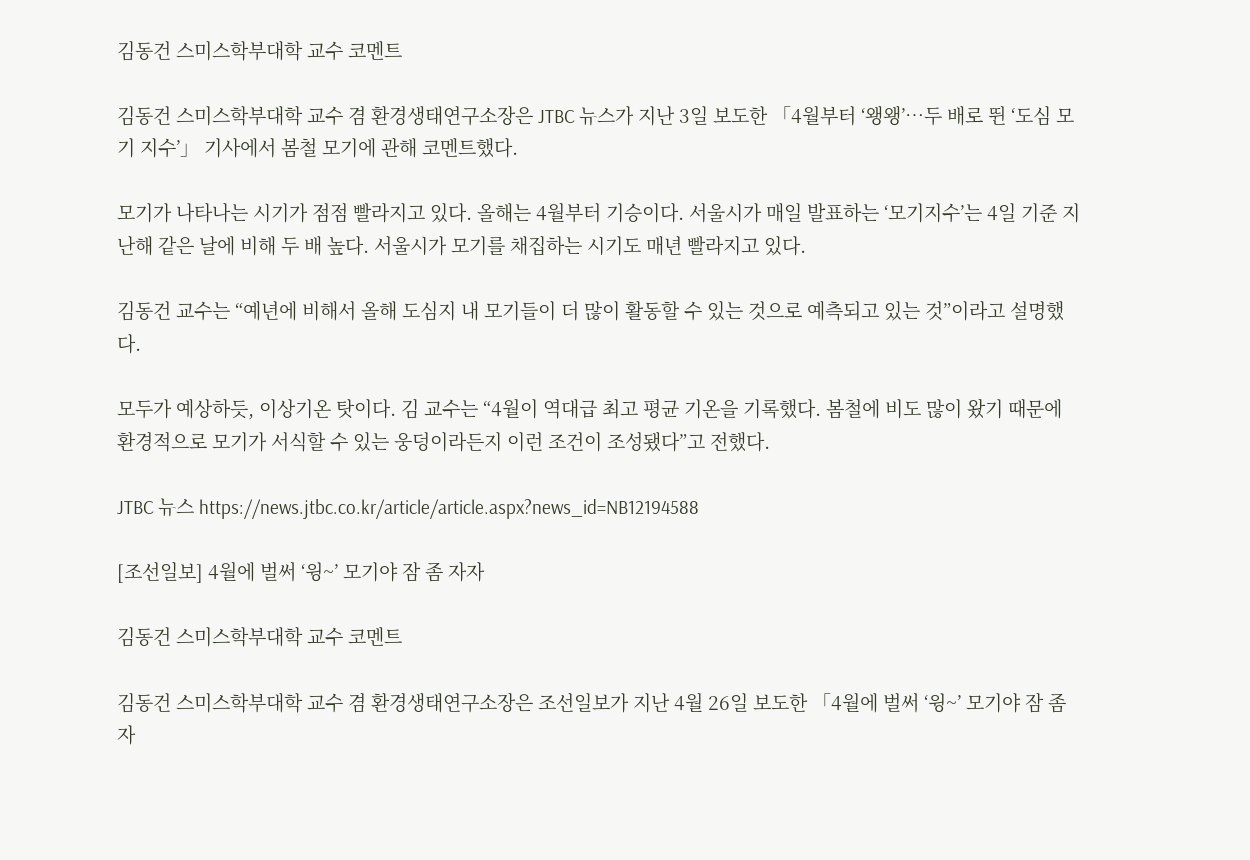김동건 스미스학부대학 교수 코멘트

김동건 스미스학부대학 교수 겸 환경생태연구소장은 JTBC 뉴스가 지난 3일 보도한 「4월부터 ‘왱왱’…두 배로 뛴 ‘도심 모기 지수’」 기사에서 봄철 모기에 관해 코멘트했다.

모기가 나타나는 시기가 점점 빨라지고 있다. 올해는 4월부터 기승이다. 서울시가 매일 발표하는 ‘모기지수’는 4일 기준 지난해 같은 날에 비해 두 배 높다. 서울시가 모기를 채집하는 시기도 매년 빨라지고 있다.

김동건 교수는 “예년에 비해서 올해 도심지 내 모기들이 더 많이 활동할 수 있는 것으로 예측되고 있는 것”이라고 설명했다.

모두가 예상하듯, 이상기온 탓이다. 김 교수는 “4월이 역대급 최고 평균 기온을 기록했다. 봄철에 비도 많이 왔기 때문에 환경적으로 모기가 서식할 수 있는 웅덩이라든지 이런 조건이 조성됐다”고 전했다.

JTBC 뉴스 https://news.jtbc.co.kr/article/article.aspx?news_id=NB12194588

[조선일보] 4월에 벌써 ‘윙~’ 모기야 잠 좀 자자

김동건 스미스학부대학 교수 코멘트

김동건 스미스학부대학 교수 겸 환경생태연구소장은 조선일보가 지난 4월 26일 보도한 「4월에 벌써 ‘윙~’ 모기야 잠 좀 자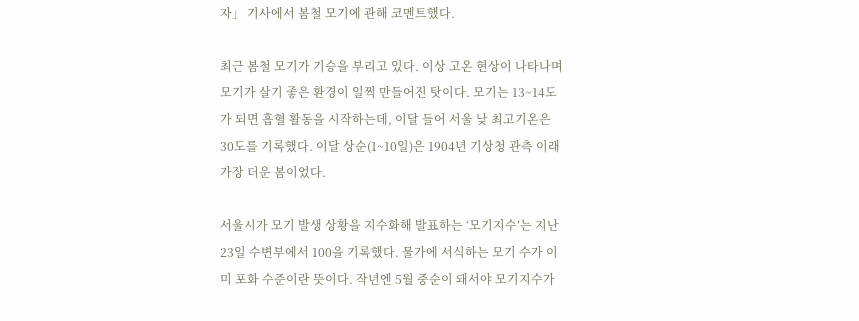자」 기사에서 봄철 모기에 관해 코멘트했다.

최근 봄철 모기가 기승을 부리고 있다. 이상 고온 현상이 나타나며 모기가 살기 좋은 환경이 일찍 만들어진 탓이다. 모기는 13~14도가 되면 흡혈 활동을 시작하는데, 이달 들어 서울 낮 최고기온은 30도를 기록했다. 이달 상순(1~10일)은 1904년 기상청 관측 이래 가장 더운 봄이었다.

서울시가 모기 발생 상황을 지수화해 발표하는 ‘모기지수’는 지난 23일 수변부에서 100을 기록했다. 물가에 서식하는 모기 수가 이미 포화 수준이란 뜻이다. 작년엔 5월 중순이 돼서야 모기지수가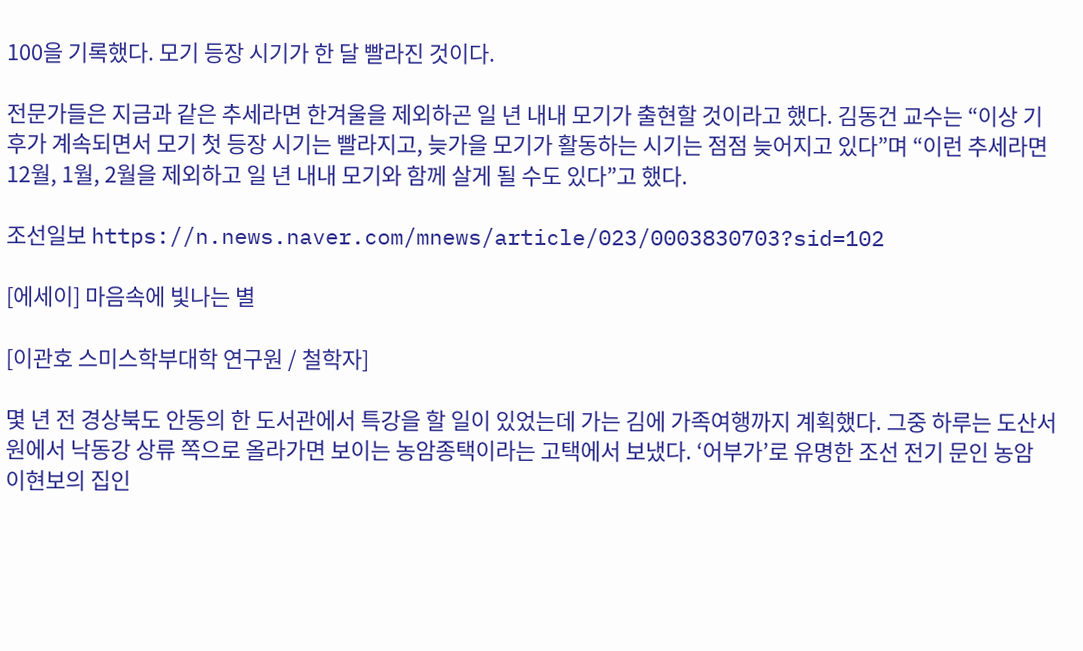100을 기록했다. 모기 등장 시기가 한 달 빨라진 것이다.

전문가들은 지금과 같은 추세라면 한겨울을 제외하곤 일 년 내내 모기가 출현할 것이라고 했다. 김동건 교수는 “이상 기후가 계속되면서 모기 첫 등장 시기는 빨라지고, 늦가을 모기가 활동하는 시기는 점점 늦어지고 있다”며 “이런 추세라면 12월, 1월, 2월을 제외하고 일 년 내내 모기와 함께 살게 될 수도 있다”고 했다.

조선일보 https://n.news.naver.com/mnews/article/023/0003830703?sid=102

[에세이] 마음속에 빛나는 별

[이관호 스미스학부대학 연구원 / 철학자]

몇 년 전 경상북도 안동의 한 도서관에서 특강을 할 일이 있었는데 가는 김에 가족여행까지 계획했다. 그중 하루는 도산서원에서 낙동강 상류 쪽으로 올라가면 보이는 농암종택이라는 고택에서 보냈다. ‘어부가’로 유명한 조선 전기 문인 농암 이현보의 집인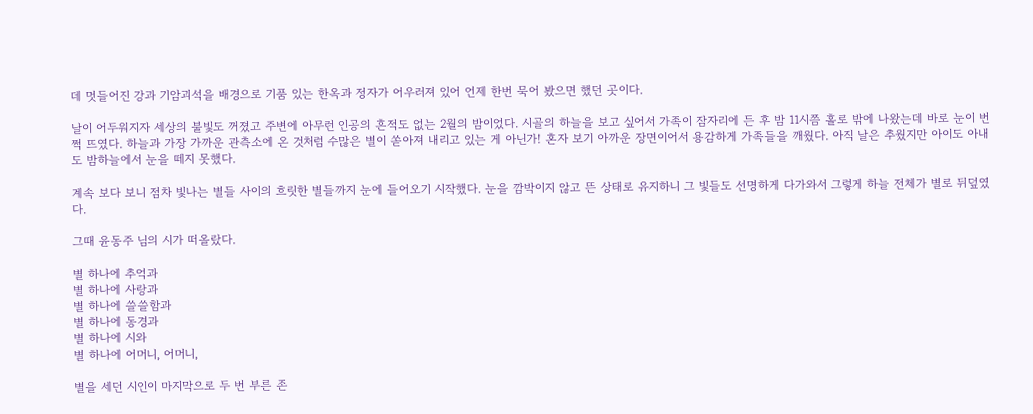데 멋들어진 강과 기암괴석을 배경으로 기품 있는 한옥과 정자가 어우러져 있어 언제 한번 묵어 봤으면 했던 곳이다.

날이 어두워지자 세상의 불빛도 꺼졌고 주변에 아무런 인공의 흔적도 없는 2월의 밤이었다. 시골의 하늘을 보고 싶어서 가족이 잠자리에 든 후 밤 11시쯤 홀로 밖에 나왔는데 바로 눈이 번쩍 뜨였다. 하늘과 가장 가까운 관측소에 온 것처럼 수많은 별이 쏟아져 내리고 있는 게 아닌가! 혼자 보기 아까운 장면이어서 용감하게 가족들을 깨웠다. 아직 날은 추웠지만 아이도 아내도 밤하늘에서 눈을 떼지 못했다.

계속 보다 보니 점차 빛나는 별들 사이의 흐릿한 별들까지 눈에 들어오기 시작했다. 눈을 깜박이지 않고 뜬 상태로 유지하니 그 빛들도 선명하게 다가와서 그렇게 하늘 전체가 별로 뒤덮였다.

그때 윤동주 님의 시가 떠올랐다.

별 하나에 추억과
별 하나에 사랑과
별 하나에 쓸쓸함과
별 하나에 동경과
별 하나에 시와
별 하나에 어머니, 어머니,

별을 세던 시인이 마지막으로 두 번 부른 존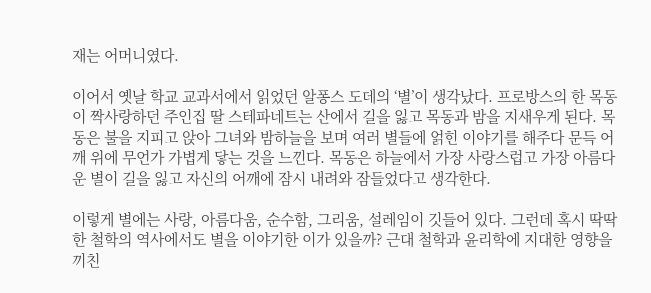재는 어머니였다.

이어서 옛날 학교 교과서에서 읽었던 알퐁스 도데의 ‘별’이 생각났다. 프로방스의 한 목동이 짝사랑하던 주인집 딸 스테파네트는 산에서 길을 잃고 목동과 밤을 지새우게 된다. 목동은 불을 지피고 앉아 그녀와 밤하늘을 보며 여러 별들에 얽힌 이야기를 해주다 문득 어깨 위에 무언가 가볍게 닿는 것을 느낀다. 목동은 하늘에서 가장 사랑스럽고 가장 아름다운 별이 길을 잃고 자신의 어깨에 잠시 내려와 잠들었다고 생각한다.

이렇게 별에는 사랑, 아름다움, 순수함, 그리움, 설레임이 깃들어 있다. 그런데 혹시 딱딱한 철학의 역사에서도 별을 이야기한 이가 있을까? 근대 철학과 윤리학에 지대한 영향을 끼친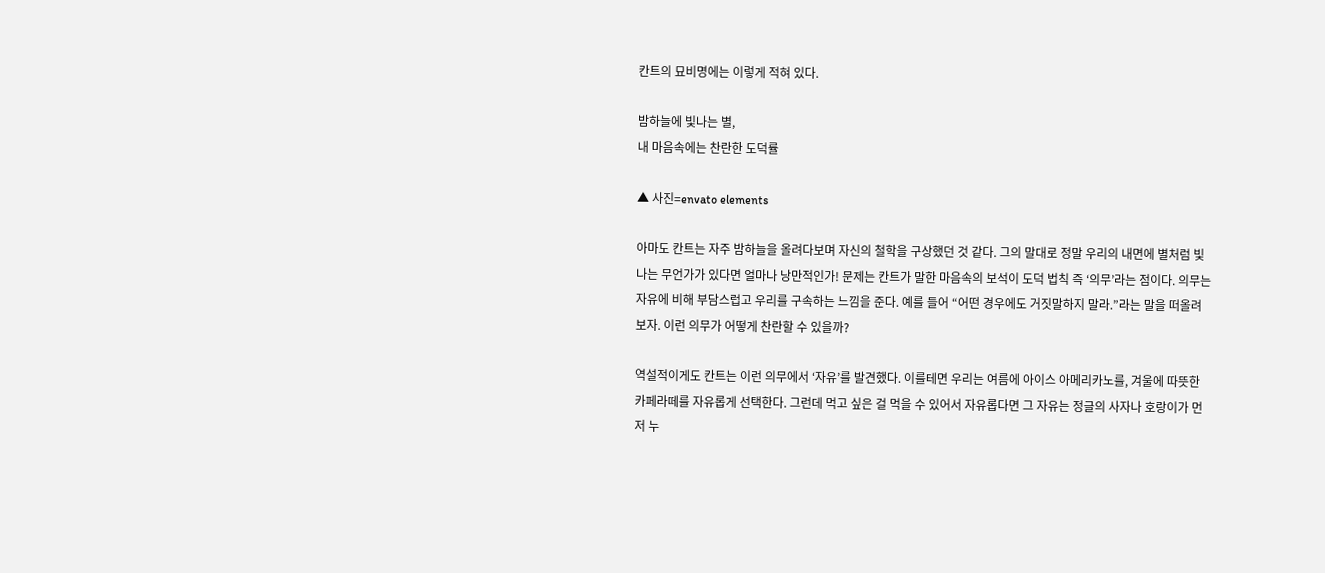칸트의 묘비명에는 이렇게 적혀 있다.

밤하늘에 빛나는 별,
내 마음속에는 찬란한 도덕률

▲ 사진=envato elements

아마도 칸트는 자주 밤하늘을 올려다보며 자신의 철학을 구상했던 것 같다. 그의 말대로 정말 우리의 내면에 별처럼 빛나는 무언가가 있다면 얼마나 낭만적인가! 문제는 칸트가 말한 마음속의 보석이 도덕 법칙 즉 ‘의무’라는 점이다. 의무는 자유에 비해 부담스럽고 우리를 구속하는 느낌을 준다. 예를 들어 “어떤 경우에도 거짓말하지 말라.”라는 말을 떠올려 보자. 이런 의무가 어떻게 찬란할 수 있을까?

역설적이게도 칸트는 이런 의무에서 ‘자유’를 발견했다. 이를테면 우리는 여름에 아이스 아메리카노를, 겨울에 따뜻한 카페라떼를 자유롭게 선택한다. 그런데 먹고 싶은 걸 먹을 수 있어서 자유롭다면 그 자유는 정글의 사자나 호랑이가 먼저 누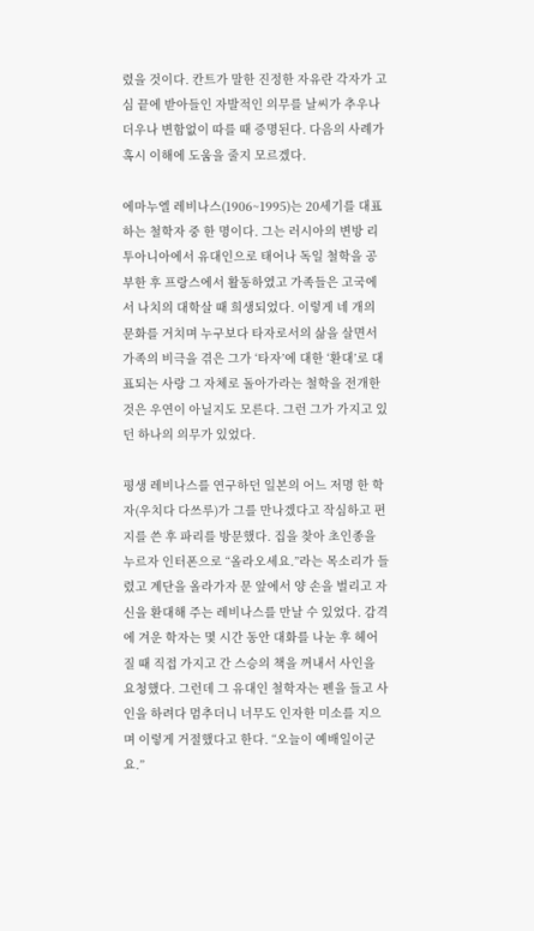렸을 것이다. 칸트가 말한 진정한 자유란 각자가 고심 끝에 받아들인 자발적인 의무를 날씨가 추우나 더우나 변함없이 따를 때 증명된다. 다음의 사례가 혹시 이해에 도움을 줄지 모르겠다.

에마누엘 레비나스(1906~1995)는 20세기를 대표하는 철학자 중 한 명이다. 그는 러시아의 변방 리투아니아에서 유대인으로 태어나 독일 철학을 공부한 후 프랑스에서 활동하였고 가족들은 고국에서 나치의 대학살 때 희생되었다. 이렇게 네 개의 문화를 거치며 누구보다 타자로서의 삶을 살면서 가족의 비극을 겪은 그가 ‘타자’에 대한 ‘환대’로 대표되는 사랑 그 자체로 돌아가라는 철학을 전개한 것은 우연이 아닐지도 모른다. 그런 그가 가지고 있던 하나의 의무가 있었다.

평생 레비나스를 연구하던 일본의 어느 저명 한 학자(우치다 다쓰루)가 그를 만나겠다고 작심하고 편지를 쓴 후 파리를 방문했다. 집을 찾아 초인종을 누르자 인터폰으로 “올라오세요.”라는 목소리가 들렸고 계단을 올라가자 문 앞에서 양 손을 벌리고 자신을 환대해 주는 레비나스를 만날 수 있었다. 감격에 겨운 학자는 몇 시간 동안 대화를 나눈 후 헤어질 때 직접 가지고 간 스승의 책을 꺼내서 사인을 요청했다. 그런데 그 유대인 철학자는 펜을 들고 사인을 하려다 멈추더니 너무도 인자한 미소를 지으며 이렇게 거절했다고 한다. “오늘이 예배일이군요.”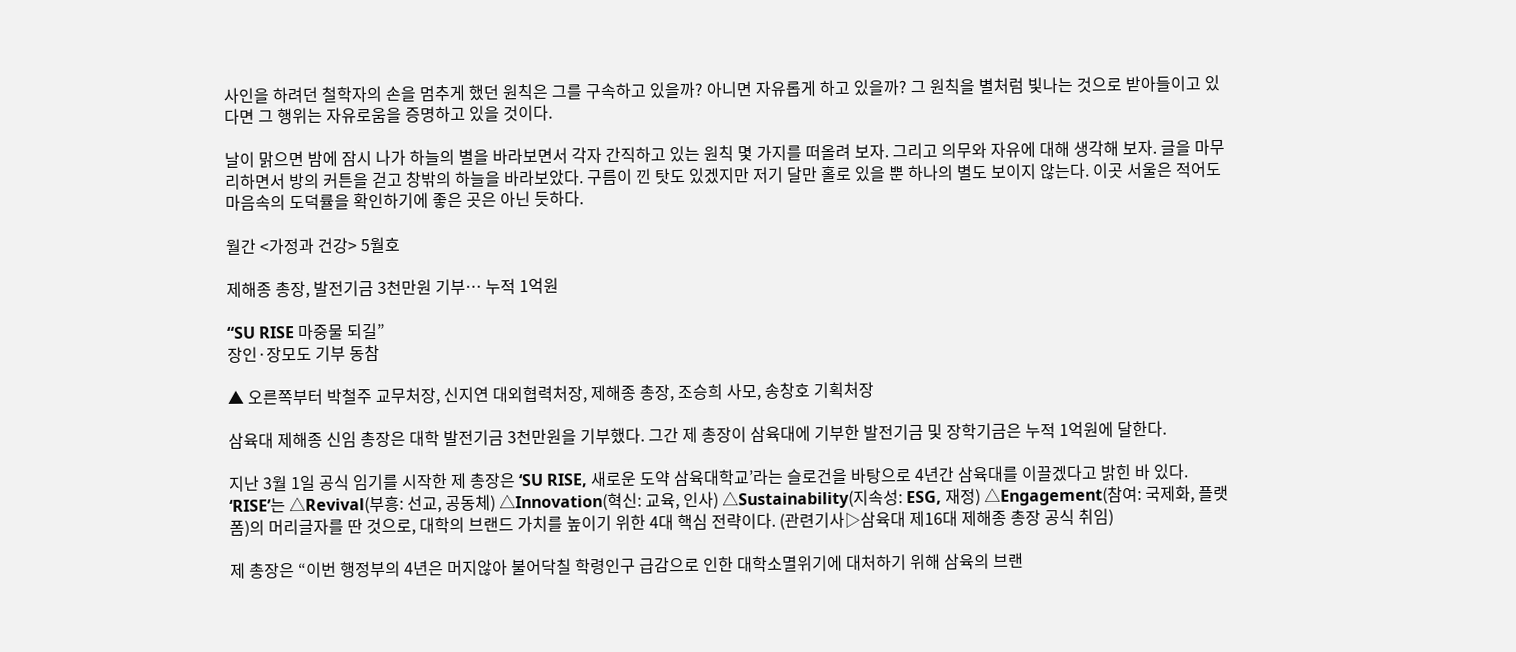사인을 하려던 철학자의 손을 멈추게 했던 원칙은 그를 구속하고 있을까? 아니면 자유롭게 하고 있을까? 그 원칙을 별처럼 빛나는 것으로 받아들이고 있다면 그 행위는 자유로움을 증명하고 있을 것이다.

날이 맑으면 밤에 잠시 나가 하늘의 별을 바라보면서 각자 간직하고 있는 원칙 몇 가지를 떠올려 보자. 그리고 의무와 자유에 대해 생각해 보자. 글을 마무리하면서 방의 커튼을 걷고 창밖의 하늘을 바라보았다. 구름이 낀 탓도 있겠지만 저기 달만 홀로 있을 뿐 하나의 별도 보이지 않는다. 이곳 서울은 적어도 마음속의 도덕률을 확인하기에 좋은 곳은 아닌 듯하다.

월간 <가정과 건강> 5월호

제해종 총장, 발전기금 3천만원 기부… 누적 1억원

“SU RISE 마중물 되길”
장인·장모도 기부 동참

▲ 오른쪽부터 박철주 교무처장, 신지연 대외협력처장, 제해종 총장, 조승희 사모, 송창호 기획처장

삼육대 제해종 신임 총장은 대학 발전기금 3천만원을 기부했다. 그간 제 총장이 삼육대에 기부한 발전기금 및 장학기금은 누적 1억원에 달한다.

지난 3월 1일 공식 임기를 시작한 제 총장은 ‘SU RISE, 새로운 도약 삼육대학교’라는 슬로건을 바탕으로 4년간 삼육대를 이끌겠다고 밝힌 바 있다. ‘RISE’는 △Revival(부흥: 선교, 공동체) △Innovation(혁신: 교육, 인사) △Sustainability(지속성: ESG, 재정) △Engagement(참여: 국제화, 플랫폼)의 머리글자를 딴 것으로, 대학의 브랜드 가치를 높이기 위한 4대 핵심 전략이다. (관련기사▷삼육대 제16대 제해종 총장 공식 취임)

제 총장은 “이번 행정부의 4년은 머지않아 불어닥칠 학령인구 급감으로 인한 대학소멸위기에 대처하기 위해 삼육의 브랜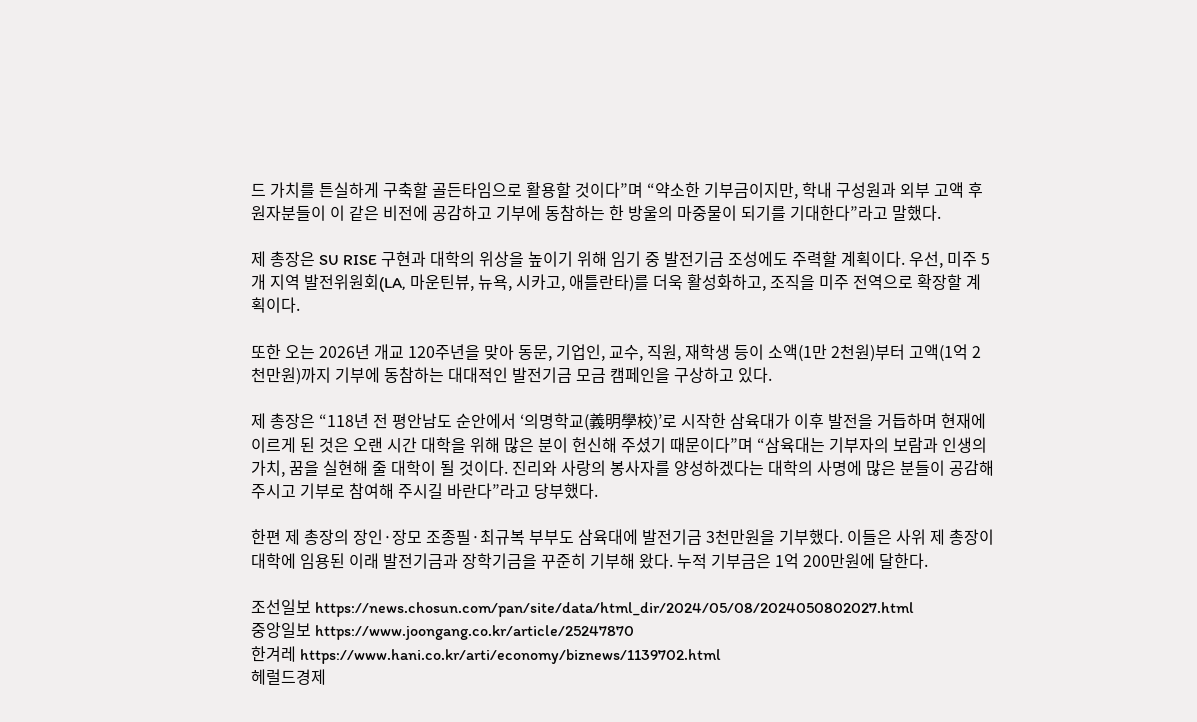드 가치를 튼실하게 구축할 골든타임으로 활용할 것이다”며 “약소한 기부금이지만, 학내 구성원과 외부 고액 후원자분들이 이 같은 비전에 공감하고 기부에 동참하는 한 방울의 마중물이 되기를 기대한다”라고 말했다.

제 총장은 SU RISE 구현과 대학의 위상을 높이기 위해 임기 중 발전기금 조성에도 주력할 계획이다. 우선, 미주 5개 지역 발전위원회(LA, 마운틴뷰, 뉴욕, 시카고, 애틀란타)를 더욱 활성화하고, 조직을 미주 전역으로 확장할 계획이다.

또한 오는 2026년 개교 120주년을 맞아 동문, 기업인, 교수, 직원, 재학생 등이 소액(1만 2천원)부터 고액(1억 2천만원)까지 기부에 동참하는 대대적인 발전기금 모금 캠페인을 구상하고 있다.

제 총장은 “118년 전 평안남도 순안에서 ‘의명학교(義明學校)’로 시작한 삼육대가 이후 발전을 거듭하며 현재에 이르게 된 것은 오랜 시간 대학을 위해 많은 분이 헌신해 주셨기 때문이다”며 “삼육대는 기부자의 보람과 인생의 가치, 꿈을 실현해 줄 대학이 될 것이다. 진리와 사랑의 봉사자를 양성하겠다는 대학의 사명에 많은 분들이 공감해 주시고 기부로 참여해 주시길 바란다”라고 당부했다.

한편 제 총장의 장인·장모 조종필·최규복 부부도 삼육대에 발전기금 3천만원을 기부했다. 이들은 사위 제 총장이 대학에 임용된 이래 발전기금과 장학기금을 꾸준히 기부해 왔다. 누적 기부금은 1억 200만원에 달한다.

조선일보 https://news.chosun.com/pan/site/data/html_dir/2024/05/08/2024050802027.html
중앙일보 https://www.joongang.co.kr/article/25247870
한겨레 https://www.hani.co.kr/arti/economy/biznews/1139702.html
헤럴드경제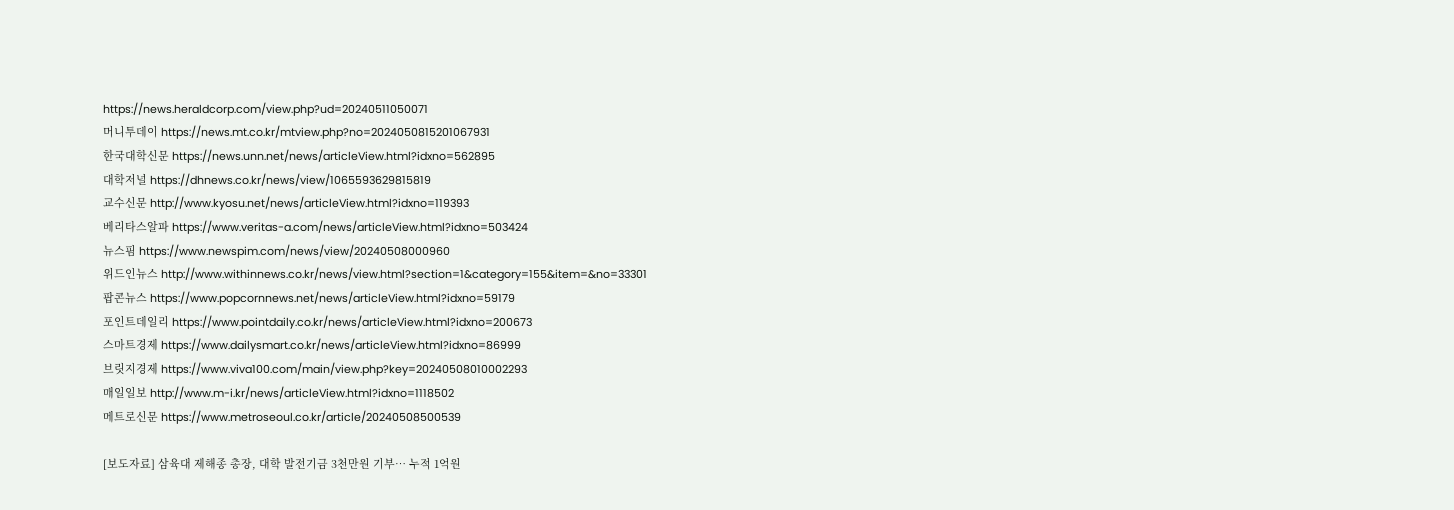https://news.heraldcorp.com/view.php?ud=20240511050071
머니투데이 https://news.mt.co.kr/mtview.php?no=2024050815201067931
한국대학신문 https://news.unn.net/news/articleView.html?idxno=562895
대학저널 https://dhnews.co.kr/news/view/1065593629815819
교수신문 http://www.kyosu.net/news/articleView.html?idxno=119393
베리타스알파 https://www.veritas-a.com/news/articleView.html?idxno=503424
뉴스핌 https://www.newspim.com/news/view/20240508000960
위드인뉴스 http://www.withinnews.co.kr/news/view.html?section=1&category=155&item=&no=33301
팝콘뉴스 https://www.popcornnews.net/news/articleView.html?idxno=59179
포인트데일리 https://www.pointdaily.co.kr/news/articleView.html?idxno=200673
스마트경제 https://www.dailysmart.co.kr/news/articleView.html?idxno=86999
브릿지경제 https://www.viva100.com/main/view.php?key=20240508010002293
매일일보 http://www.m-i.kr/news/articleView.html?idxno=1118502
메트로신문 https://www.metroseoul.co.kr/article/20240508500539

[보도자료] 삼육대 제해종 총장, 대학 발전기금 3천만원 기부… 누적 1억원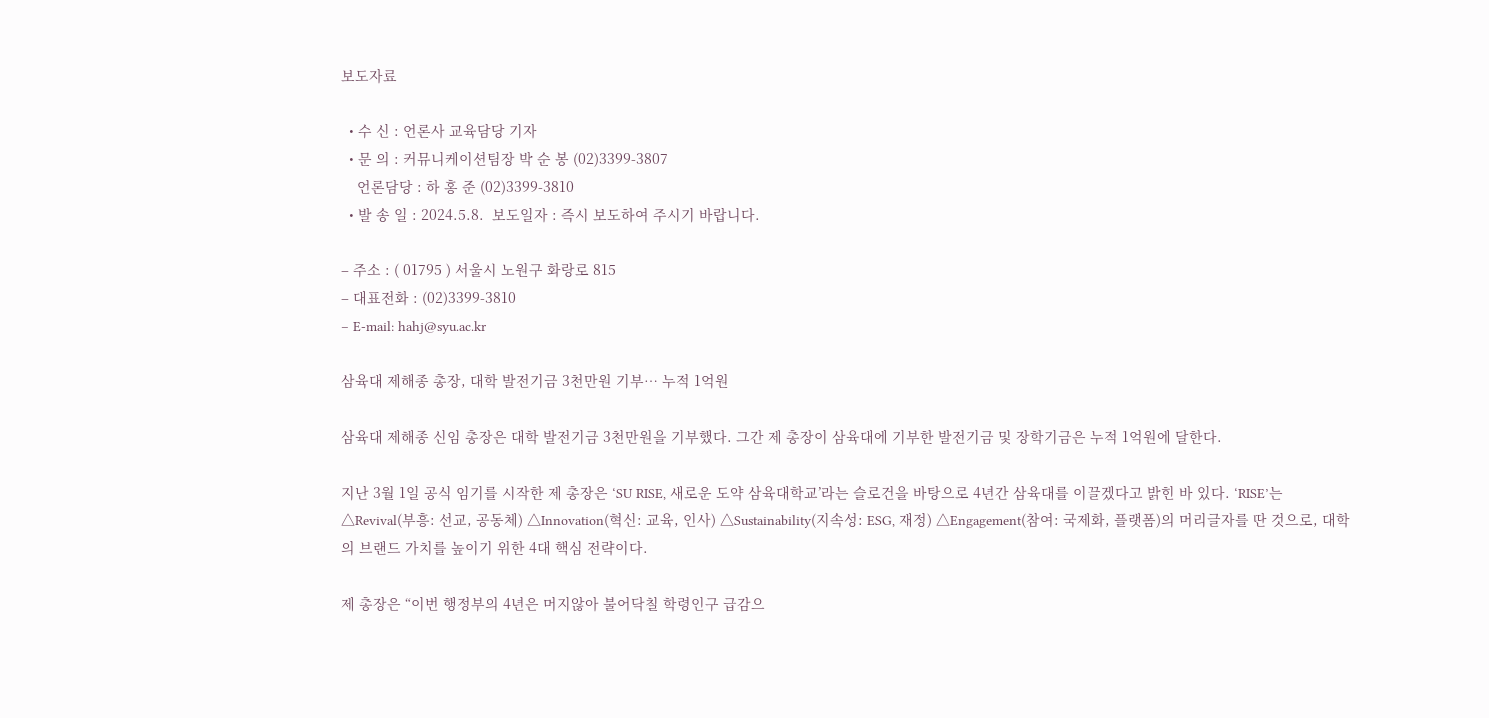보도자료

  • 수 신 : 언론사 교육담당 기자
  • 문 의 : 커뮤니케이션팀장 박 순 봉 (02)3399-3807
    언론담당 : 하 홍 준 (02)3399-3810
  • 발 송 일 : 2024.5.8.  보도일자 : 즉시 보도하여 주시기 바랍니다.

– 주소 : ( 01795 ) 서울시 노원구 화랑로 815
– 대표전화 : (02)3399-3810
– E-mail: hahj@syu.ac.kr

삼육대 제해종 총장, 대학 발전기금 3천만원 기부… 누적 1억원

삼육대 제해종 신임 총장은 대학 발전기금 3천만원을 기부했다. 그간 제 총장이 삼육대에 기부한 발전기금 및 장학기금은 누적 1억원에 달한다.

지난 3월 1일 공식 임기를 시작한 제 총장은 ‘SU RISE, 새로운 도약 삼육대학교’라는 슬로건을 바탕으로 4년간 삼육대를 이끌겠다고 밝힌 바 있다. ‘RISE’는 △Revival(부흥: 선교, 공동체) △Innovation(혁신: 교육, 인사) △Sustainability(지속성: ESG, 재정) △Engagement(참여: 국제화, 플랫폼)의 머리글자를 딴 것으로, 대학의 브랜드 가치를 높이기 위한 4대 핵심 전략이다.

제 총장은 “이번 행정부의 4년은 머지않아 불어닥칠 학령인구 급감으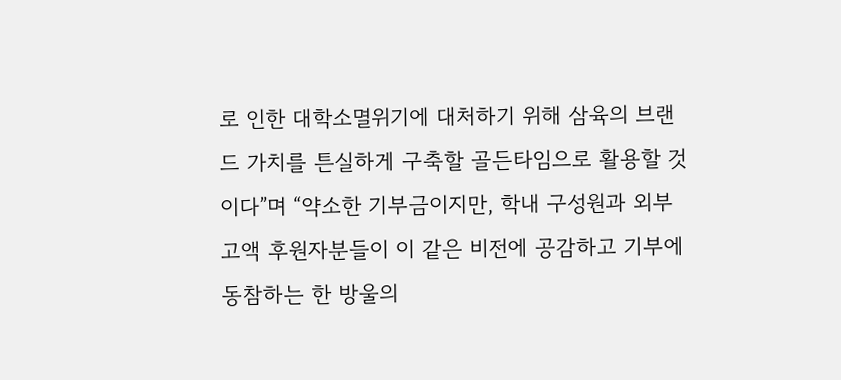로 인한 대학소멸위기에 대처하기 위해 삼육의 브랜드 가치를 튼실하게 구축할 골든타임으로 활용할 것이다”며 “약소한 기부금이지만, 학내 구성원과 외부 고액 후원자분들이 이 같은 비전에 공감하고 기부에 동참하는 한 방울의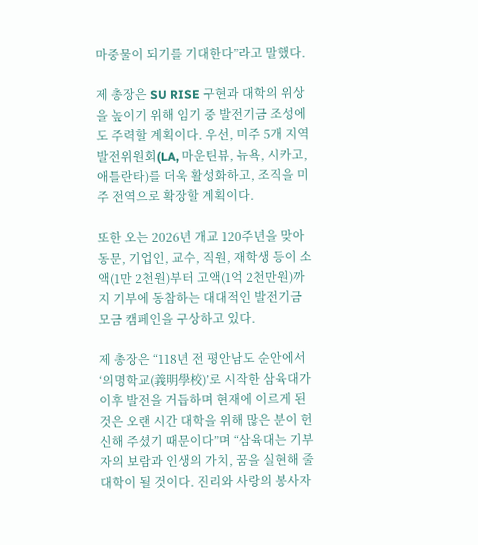마중물이 되기를 기대한다”라고 말했다.

제 총장은 SU RISE 구현과 대학의 위상을 높이기 위해 임기 중 발전기금 조성에도 주력할 계획이다. 우선, 미주 5개 지역 발전위원회(LA, 마운틴뷰, 뉴욕, 시카고, 애틀란타)를 더욱 활성화하고, 조직을 미주 전역으로 확장할 계획이다.

또한 오는 2026년 개교 120주년을 맞아 동문, 기업인, 교수, 직원, 재학생 등이 소액(1만 2천원)부터 고액(1억 2천만원)까지 기부에 동참하는 대대적인 발전기금 모금 캠페인을 구상하고 있다.

제 총장은 “118년 전 평안남도 순안에서 ‘의명학교(義明學校)’로 시작한 삼육대가 이후 발전을 거듭하며 현재에 이르게 된 것은 오랜 시간 대학을 위해 많은 분이 헌신해 주셨기 때문이다”며 “삼육대는 기부자의 보람과 인생의 가치, 꿈을 실현해 줄 대학이 될 것이다. 진리와 사랑의 봉사자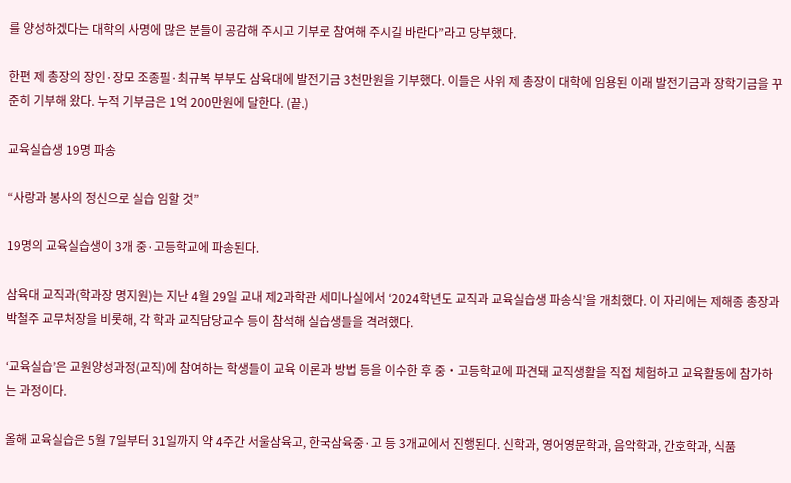를 양성하겠다는 대학의 사명에 많은 분들이 공감해 주시고 기부로 참여해 주시길 바란다”라고 당부했다.

한편 제 총장의 장인·장모 조종필·최규복 부부도 삼육대에 발전기금 3천만원을 기부했다. 이들은 사위 제 총장이 대학에 임용된 이래 발전기금과 장학기금을 꾸준히 기부해 왔다. 누적 기부금은 1억 200만원에 달한다. (끝.)

교육실습생 19명 파송

“사랑과 봉사의 정신으로 실습 임할 것”

19명의 교육실습생이 3개 중·고등학교에 파송된다.

삼육대 교직과(학과장 명지원)는 지난 4월 29일 교내 제2과학관 세미나실에서 ‘2024학년도 교직과 교육실습생 파송식’을 개최했다. 이 자리에는 제해종 총장과 박철주 교무처장을 비롯해, 각 학과 교직담당교수 등이 참석해 실습생들을 격려했다.

‘교육실습’은 교원양성과정(교직)에 참여하는 학생들이 교육 이론과 방법 등을 이수한 후 중‧고등학교에 파견돼 교직생활을 직접 체험하고 교육활동에 참가하는 과정이다.

올해 교육실습은 5월 7일부터 31일까지 약 4주간 서울삼육고, 한국삼육중·고 등 3개교에서 진행된다. 신학과, 영어영문학과, 음악학과, 간호학과, 식품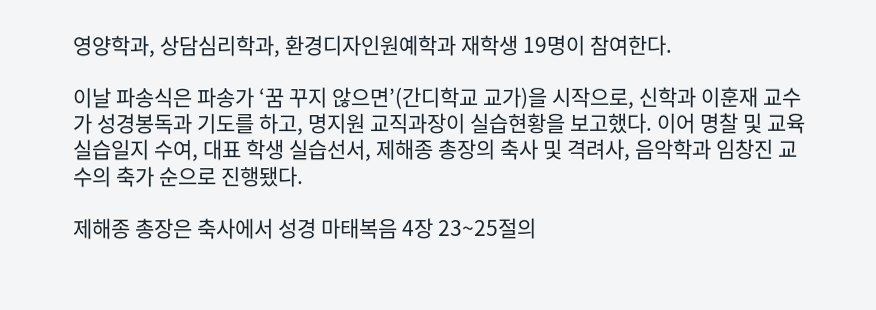영양학과, 상담심리학과, 환경디자인원예학과 재학생 19명이 참여한다.

이날 파송식은 파송가 ‘꿈 꾸지 않으면’(간디학교 교가)을 시작으로, 신학과 이훈재 교수가 성경봉독과 기도를 하고, 명지원 교직과장이 실습현황을 보고했다. 이어 명찰 및 교육실습일지 수여, 대표 학생 실습선서, 제해종 총장의 축사 및 격려사, 음악학과 임창진 교수의 축가 순으로 진행됐다.

제해종 총장은 축사에서 성경 마태복음 4장 23~25절의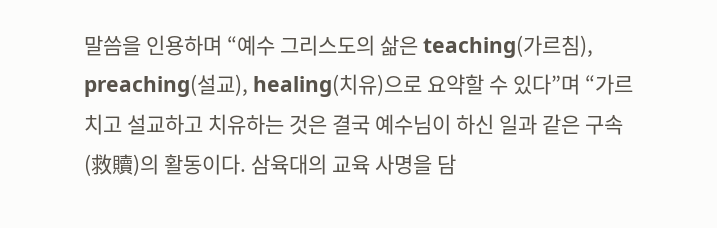말씀을 인용하며 “예수 그리스도의 삶은 teaching(가르침), preaching(설교), healing(치유)으로 요약할 수 있다”며 “가르치고 설교하고 치유하는 것은 결국 예수님이 하신 일과 같은 구속(救贖)의 활동이다. 삼육대의 교육 사명을 담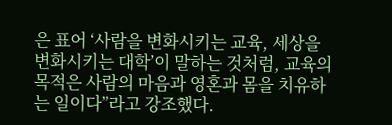은 표어 ‘사람을 변화시키는 교육, 세상을 변화시키는 대학’이 말하는 것처럼, 교육의 목적은 사람의 마음과 영혼과 몸을 치유하는 일이다”라고 강조했다.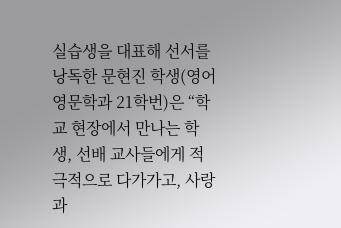실습생을 대표해 선서를 낭독한 문현진 학생(영어영문학과 21학번)은 “학교 현장에서 만나는 학생, 선배 교사들에게 적극적으로 다가가고, 사랑과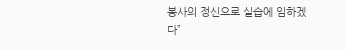봉사의 정신으로 실습에 임하겠다”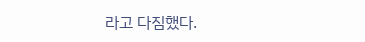라고 다짐했다.